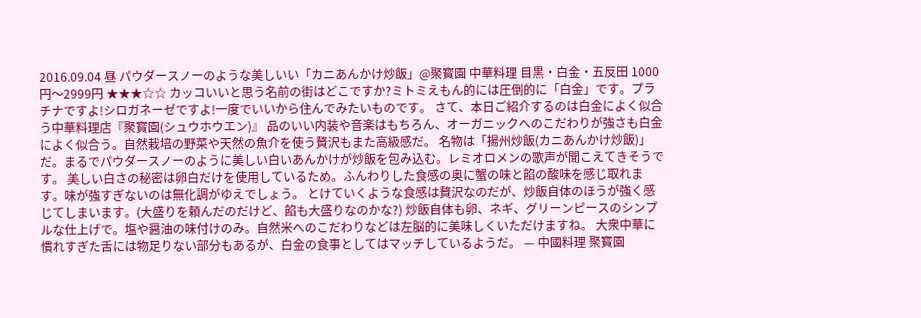2016.09.04 昼 パウダースノーのような美しいい「カニあんかけ炒飯」@聚寳園 中華料理 目黒・白金・五反田 1000円〜2999円 ★★★☆☆ カッコいいと思う名前の街はどこですか?ミトミえもん的には圧倒的に「白金」です。プラチナですよ!シロガネーゼですよ!一度でいいから住んでみたいものです。 さて、本日ご紹介するのは白金によく似合う中華料理店『聚寳園(シュウホウエン)』 品のいい内装や音楽はもちろん、オーガニックへのこだわりが強さも白金によく似合う。自然栽培の野菜や天然の魚介を使う贅沢もまた高級感だ。 名物は「揚州炒飯(カニあんかけ炒飯)」だ。まるでパウダースノーのように美しい白いあんかけが炒飯を包み込む。レミオロメンの歌声が聞こえてきそうです。 美しい白さの秘密は卵白だけを使用しているため。ふんわりした食感の奥に蟹の味と餡の酸味を感じ取れます。味が強すぎないのは無化調がゆえでしょう。 とけていくような食感は贅沢なのだが、炒飯自体のほうが強く感じてしまいます。(大盛りを頼んだのだけど、餡も大盛りなのかな?) 炒飯自体も卵、ネギ、グリーンピースのシンプルな仕上げで。塩や醤油の味付けのみ。自然米へのこだわりなどは左脳的に美味しくいただけますね。 大衆中華に慣れすぎた舌には物足りない部分もあるが、白金の食事としてはマッチしているようだ。 — 中國料理 聚寳園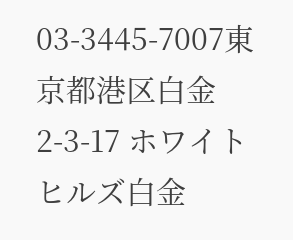03-3445-7007東京都港区白金2-3-17 ホワイトヒルズ白金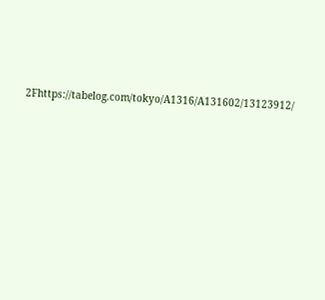2Fhttps://tabelog.com/tokyo/A1316/A131602/13123912/